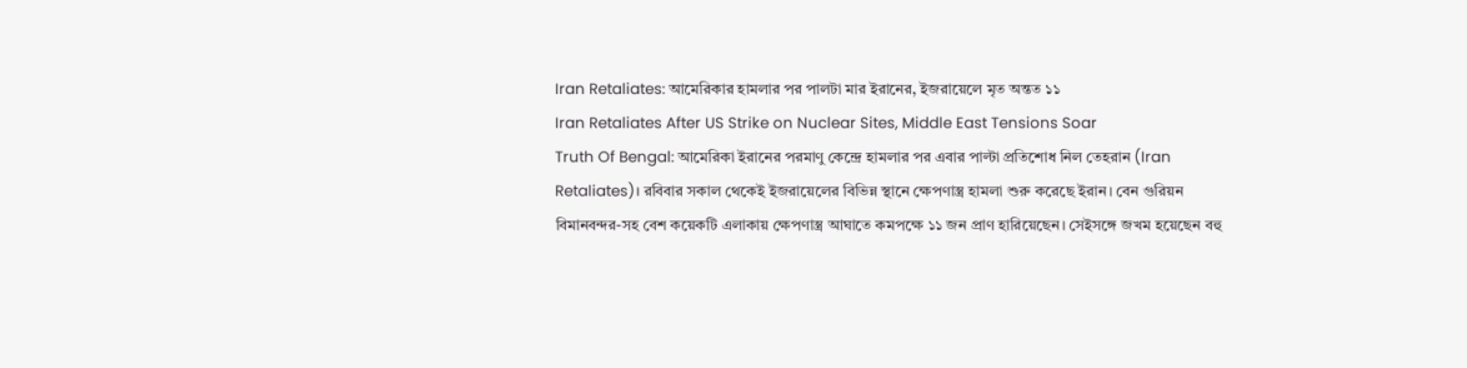Iran Retaliates: আমেরিকার হামলার পর পালটা মার ইরানের, ইজরায়েলে মৃত অন্তত ১১
Iran Retaliates After US Strike on Nuclear Sites, Middle East Tensions Soar
Truth Of Bengal: আমেরিকা ইরানের পরমাণু কেন্দ্রে হামলার পর এবার পাল্টা প্রতিশোধ নিল তেহরান (Iran Retaliates)। রবিবার সকাল থেকেই ইজরায়েলের বিভিন্ন স্থানে ক্ষেপণাস্ত্র হামলা শুরু করেছে ইরান। বেন গুরিয়ন বিমানবন্দর-সহ বেশ কয়েকটি এলাকায় ক্ষেপণাস্ত্র আঘাতে কমপক্ষে ১১ জন প্রাণ হারিয়েছেন। সেইসঙ্গে জখম হয়েছেন বহু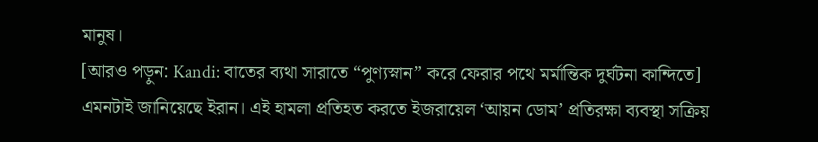মানুষ।
[আরও পড়ুন: Kandi: বাতের ব্যথা সারাতে “পুণ্যস্নান” করে ফেরার পথে মর্মান্তিক দুর্ঘটনা কান্দিতে]
এমনটাই জানিয়েছে ইরান। এই হামলা প্রতিহত করতে ইজরায়েল ‘আয়ন ডোম’ প্রতিরক্ষা ব্যবস্থা সক্রিয়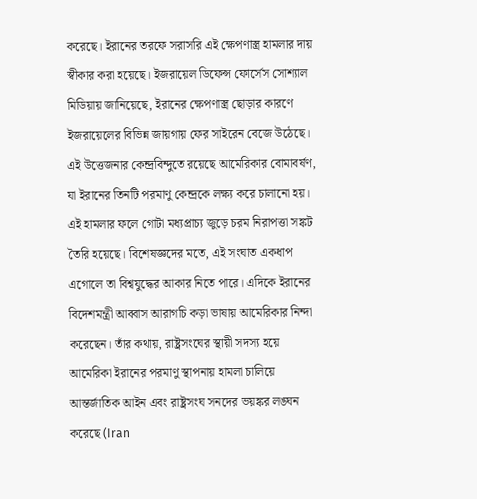করেছে। ইরানের তরফে সরাসরি এই ক্ষেপণাস্ত্র হামলার দায় স্বীকার করা হয়েছে। ইজরায়েল ডিফেন্স ফোর্সেস সোশ্যাল মিডিয়ায় জানিয়েছে, ইরানের ক্ষেপণাস্ত্র ছোড়ার কারণে ইজরায়েলের বিভিন্ন জায়গায় ফের সাইরেন বেজে উঠেছে।
এই উত্তেজনার কেন্দ্রবিন্দুতে রয়েছে আমেরিকার বোমাবর্ষণ, যা ইরানের তিনটি পরমাণু কেন্দ্রকে লক্ষ্য করে চালানো হয়। এই হামলার ফলে গোটা মধ্যপ্রাচ্য জুড়ে চরম নিরাপত্তা সঙ্কট তৈরি হয়েছে। বিশেষজ্ঞদের মতে, এই সংঘাত একধাপ এগোলে তা বিশ্বযুদ্ধের আকার নিতে পারে। এদিকে ইরানের বিদেশমন্ত্রী আব্বাস আরাগচি কড়া ভাষায় আমেরিকার নিন্দা করেছেন। তাঁর কথায়, রাষ্ট্রসংঘের স্থায়ী সদস্য হয়ে আমেরিকা ইরানের পরমাণু স্থাপনায় হামলা চালিয়ে আন্তর্জাতিক আইন এবং রাষ্ট্রসংঘ সনদের ভয়ঙ্কর লঙ্ঘন করেছে (Iran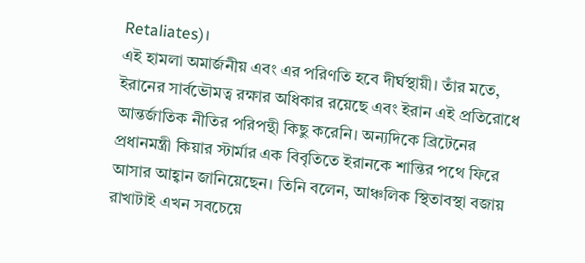Retaliates)।
এই হামলা অমার্জনীয় এবং এর পরিণতি হবে দীর্ঘস্থায়ী। তাঁর মতে, ইরানের সার্বভৌমত্ব রক্ষার অধিকার রয়েছে এবং ইরান এই প্রতিরোধে আন্তর্জাতিক নীতির পরিপন্থী কিছু করেনি। অন্যদিকে ব্রিটেনের প্রধানমন্ত্রী কিয়ার স্টার্মার এক বিবৃতিতে ইরানকে শান্তির পথে ফিরে আসার আহ্বান জানিয়েছেন। তিনি বলেন, আঞ্চলিক স্থিতাবস্থা বজায় রাখাটাই এখন সবচেয়ে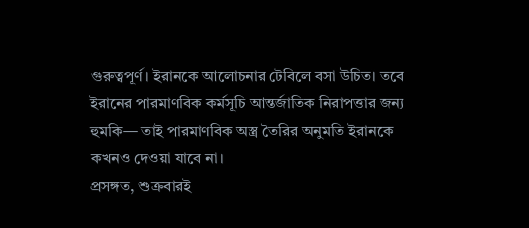গুরুত্বপূর্ণ। ইরানকে আলোচনার টেবিলে বসা উচিত। তবে ইরানের পারমাণবিক কর্মসূচি আন্তর্জাতিক নিরাপত্তার জন্য হুমকি— তাই পারমাণবিক অস্ত্র তৈরির অনুমতি ইরানকে কখনও দেওয়া যাবে না।
প্রসঙ্গত, শুক্রবারই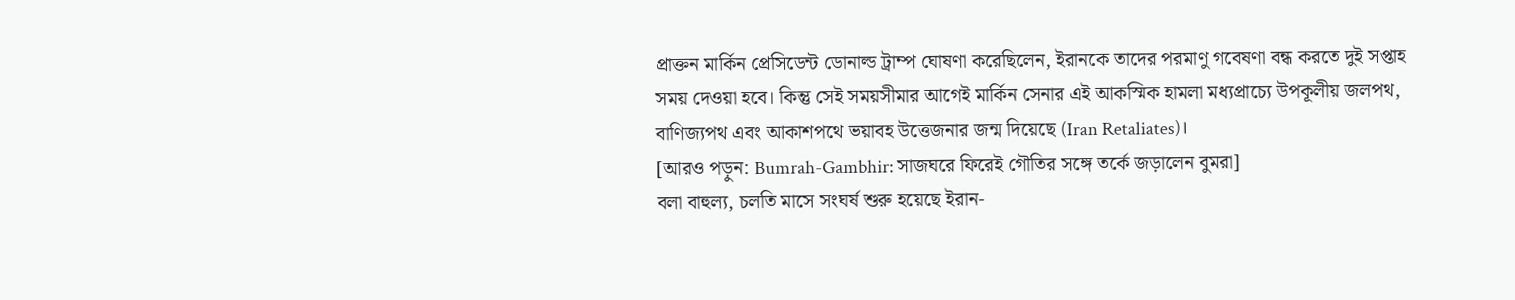প্রাক্তন মার্কিন প্রেসিডেন্ট ডোনাল্ড ট্রাম্প ঘোষণা করেছিলেন, ইরানকে তাদের পরমাণু গবেষণা বন্ধ করতে দুই সপ্তাহ সময় দেওয়া হবে। কিন্তু সেই সময়সীমার আগেই মার্কিন সেনার এই আকস্মিক হামলা মধ্যপ্রাচ্যে উপকূলীয় জলপথ, বাণিজ্যপথ এবং আকাশপথে ভয়াবহ উত্তেজনার জন্ম দিয়েছে (Iran Retaliates)।
[আরও পড়ুন: Bumrah-Gambhir: সাজঘরে ফিরেই গৌতির সঙ্গে তর্কে জড়ালেন বুমরা]
বলা বাহুল্য, চলতি মাসে সংঘর্ষ শুরু হয়েছে ইরান-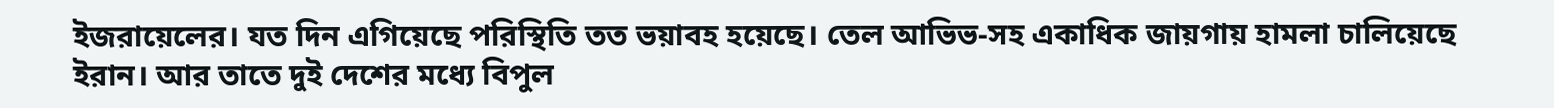ইজরায়েলের। যত দিন এগিয়েছে পরিস্থিতি তত ভয়াবহ হয়েছে। তেল আভিভ-সহ একাধিক জায়গায় হামলা চালিয়েছে ইরান। আর তাতে দুই দেশের মধ্যে বিপুল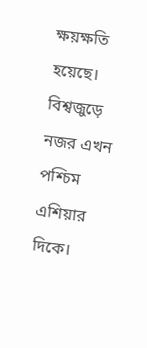ক্ষয়ক্ষতি হয়েছে। বিশ্বজুড়ে নজর এখন পশ্চিম এশিয়ার দিকে।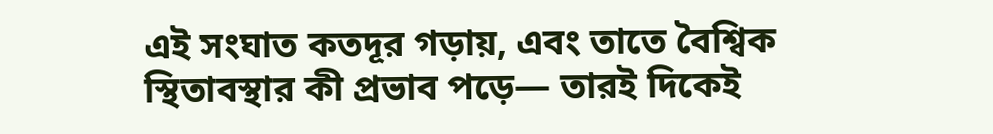এই সংঘাত কতদূর গড়ায়, এবং তাতে বৈশ্বিক স্থিতাবস্থার কী প্রভাব পড়ে— তারই দিকেই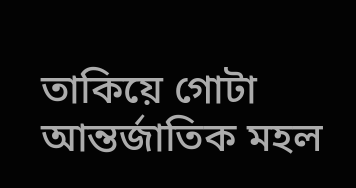তাকিয়ে গোটা আন্তর্জাতিক মহল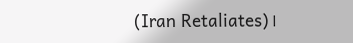(Iran Retaliates)।